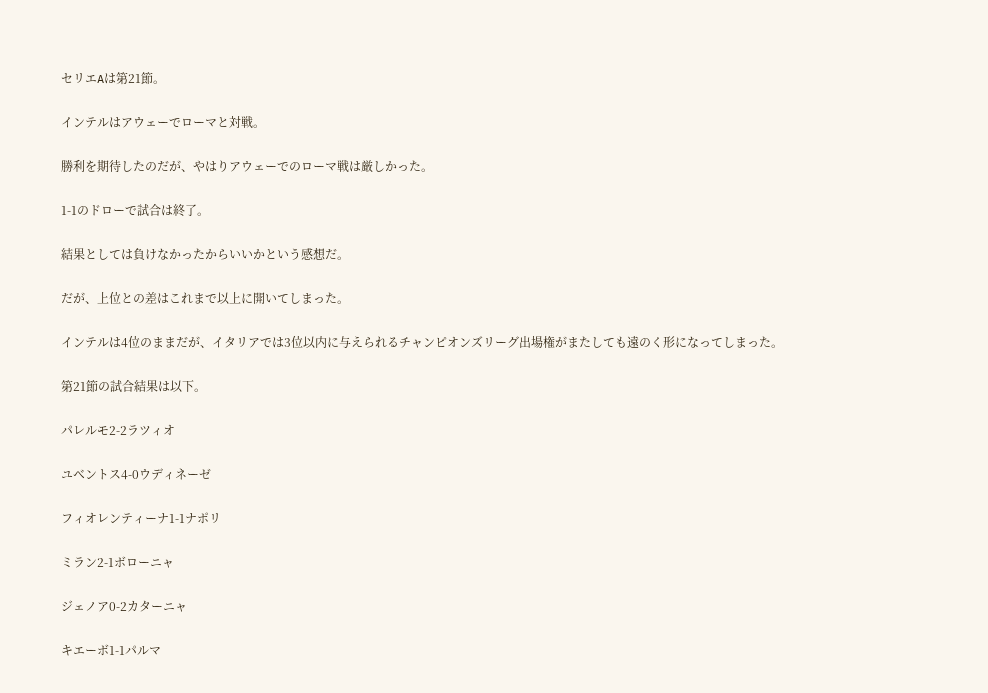セリエAは第21節。

インテルはアウェーでローマと対戦。

勝利を期待したのだが、やはりアウェーでのローマ戦は厳しかった。

1-1のドローで試合は終了。

結果としては負けなかったからいいかという感想だ。

だが、上位との差はこれまで以上に開いてしまった。

インテルは4位のままだが、イタリアでは3位以内に与えられるチャンピオンズリーグ出場権がまたしても遠のく形になってしまった。

第21節の試合結果は以下。

パレルモ2-2ラツィオ

ユベントス4-0ウディネーゼ

フィオレンティーナ1-1ナポリ

ミラン2-1ボローニャ

ジェノア0-2カターニャ

キエーボ1-1パルマ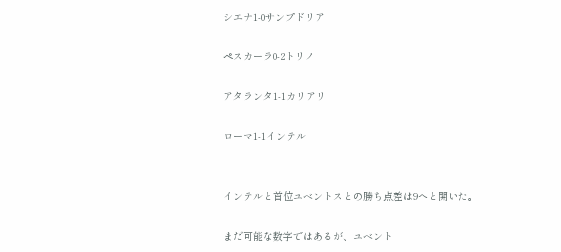シエナ1-0サンプドリア

ペスカーラ0-2トリノ

アタランタ1-1カリアリ

ローマ1-1インテル


インテルと首位ユベントスとの勝ち点差は9へと開いた。

まだ可能な数字ではあるが、ユベント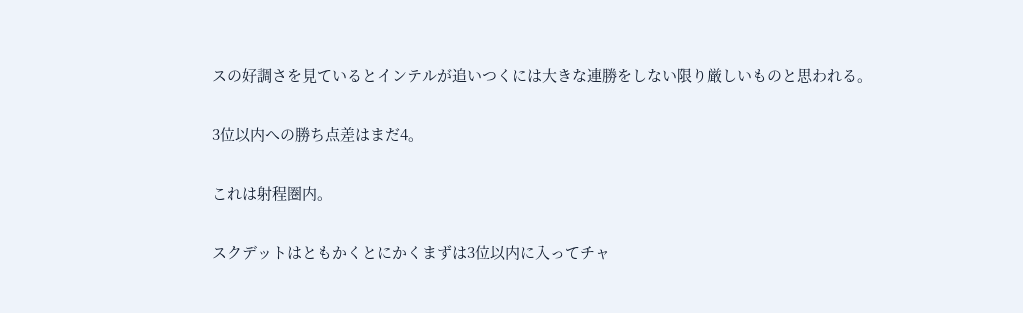スの好調さを見ているとインテルが追いつくには大きな連勝をしない限り厳しいものと思われる。

3位以内への勝ち点差はまだ4。

これは射程圏内。

スクデットはともかくとにかくまずは3位以内に入ってチャ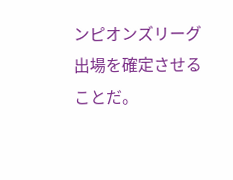ンピオンズリーグ出場を確定させることだ。